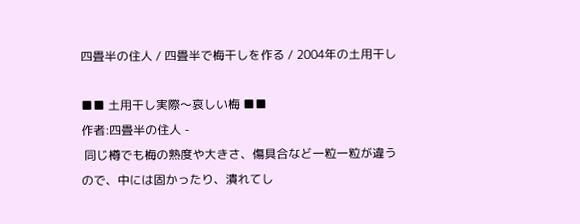四畳半の住人 / 四畳半で梅干しを作る / 2004年の土用干し

■■ 土用干し実際〜哀しい梅 ■■
作者:四畳半の住人 -
 同じ樽でも梅の熟度や大きさ、傷具合など一粒一粒が違うので、中には固かったり、潰れてし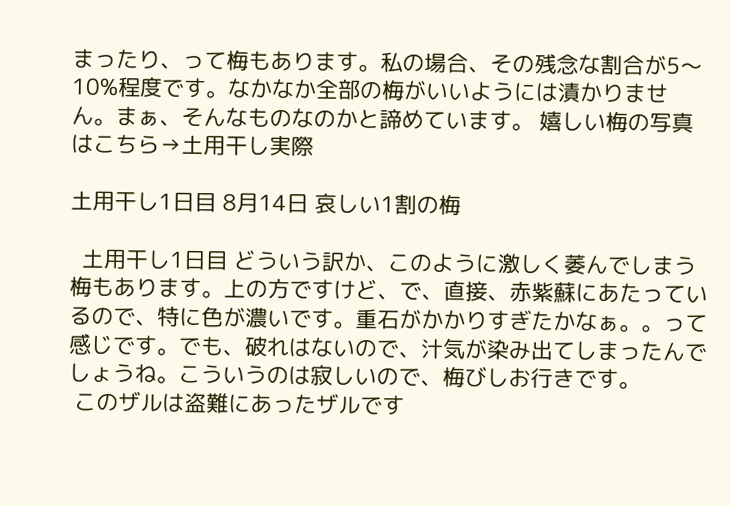まったり、って梅もあります。私の場合、その残念な割合が5〜10%程度です。なかなか全部の梅がいいようには漬かりません。まぁ、そんなものなのかと諦めています。 嬉しい梅の写真はこちら→土用干し実際

土用干し1日目 8月14日 哀しい1割の梅

  土用干し1日目 どういう訳か、このように激しく萎んでしまう梅もあります。上の方ですけど、で、直接、赤紫蘇にあたっているので、特に色が濃いです。重石がかかりすぎたかなぁ。。って感じです。でも、破れはないので、汁気が染み出てしまったんでしょうね。こういうのは寂しいので、梅びしお行きです。
 このザルは盗難にあったザルです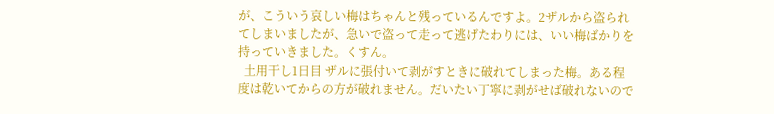が、こういう哀しい梅はちゃんと残っているんですよ。2ザルから盗られてしまいましたが、急いで盗って走って逃げたわりには、いい梅ばかりを持っていきました。くすん。
  土用干し1日目 ザルに張付いて剥がすときに破れてしまった梅。ある程度は乾いてからの方が破れません。だいたい丁寧に剥がせば破れないので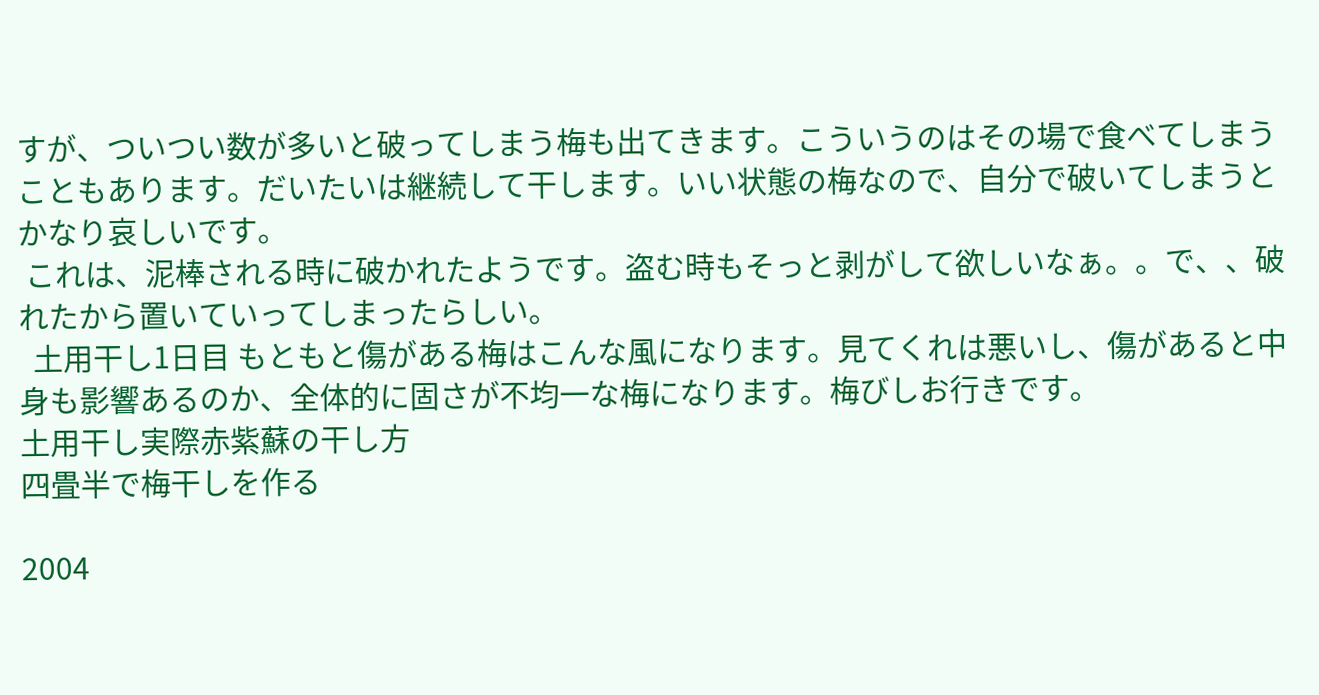すが、ついつい数が多いと破ってしまう梅も出てきます。こういうのはその場で食べてしまうこともあります。だいたいは継続して干します。いい状態の梅なので、自分で破いてしまうとかなり哀しいです。
 これは、泥棒される時に破かれたようです。盗む時もそっと剥がして欲しいなぁ。。で、、破れたから置いていってしまったらしい。
  土用干し1日目 もともと傷がある梅はこんな風になります。見てくれは悪いし、傷があると中身も影響あるのか、全体的に固さが不均一な梅になります。梅びしお行きです。
土用干し実際赤紫蘇の干し方
四畳半で梅干しを作る

2004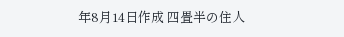年8月14日作成 四畳半の住人